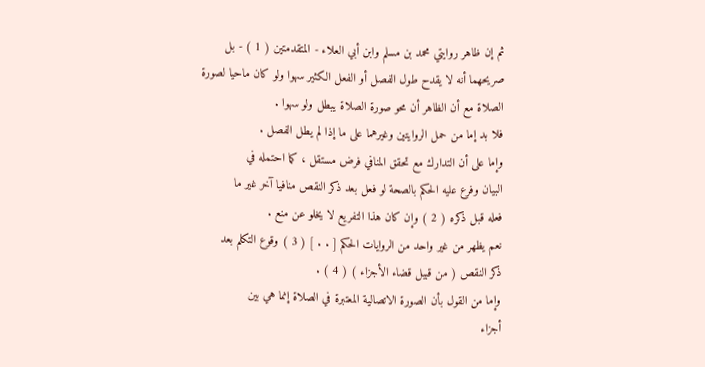ثم إن ظاهر روايتي محمد بن مسلم وابن أبي العلاء - المتقدمتين ( 1 ) - بل
صريحهما أنه لا يقدح طول الفصل أو الفعل الكثير سهوا ولو كان ماحيا لصورة
الصلاة مع أن الظاهر أن محو صورة الصلاة يبطل ولو سهوا .
فلا بد إما من حمل الروايتين وغيرهما على ما إذا لم يطل الفصل .
وإما على أن التدارك مع تحقق المنافي فرض مستقل ، كما احتمله في
البيان وفرع عليه الحكم بالصحة لو فعل بعد ذكر النقص منافيا آخر غير ما
فعله قبل ذكره ( 2 ) وإن كان هذا التفريع لا يخلو عن منع .
نعم يظهر من غير واحد من الروايات الحكم [ . . ] ( 3 ) وقوع التكلم بعد
ذكر النقص ( من قبيل قضاء الأجزاء ) ( 4 ) .
وإما من القول بأن الصورة الاتصالية المعتبرة في الصلاة إنما هي بين
أجزاء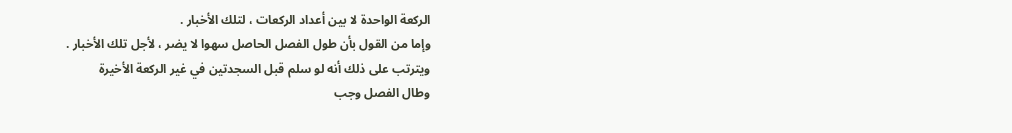الركعة الواحدة لا بين أعداد الركعات ، لتلك الأخبار .
وإما من القول بأن طول الفصل الحاصل سهوا لا يضر ، لأجل تلك الأخبار .
ويترتب على ذلك أنه لو سلم قبل السجدتين في غير الركعة الأخيرة
وطال الفصل وجب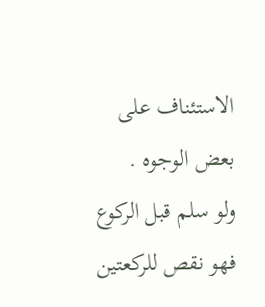الاستئناف على بعض الوجوه .
ولو سلم قبل الركوع فهو نقص للركعتين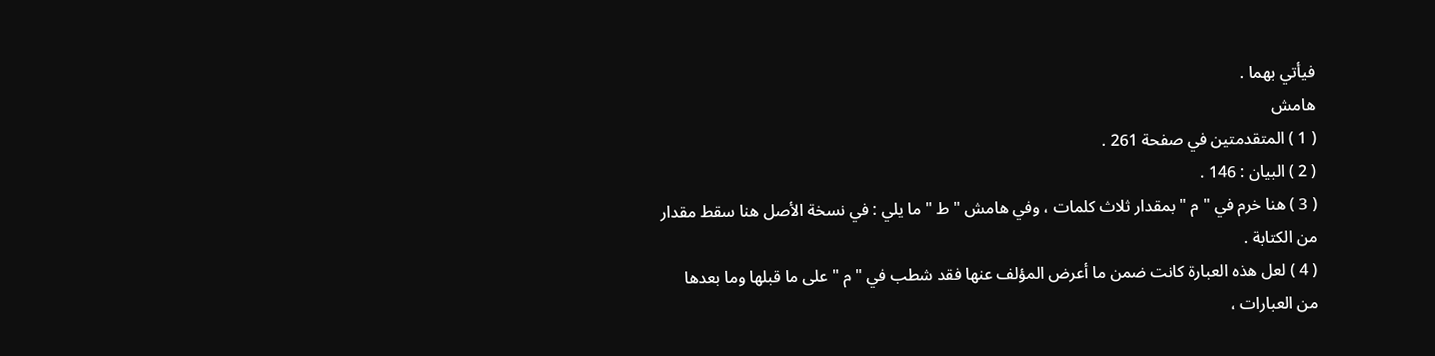فيأتي بهما .
هامش
( 1 ) المتقدمتين في صفحة 261 .
( 2 ) البيان : 146 .
( 3 ) هنا خرم في " م " بمقدار ثلاث كلمات ، وفي هامش " ط " ما يلي : في نسخة الأصل هنا سقط مقدار
من الكتابة .
( 4 ) لعل هذه العبارة كانت ضمن ما أعرض المؤلف عنها فقد شطب في " م " على ما قبلها وما بعدها
من العبارات ،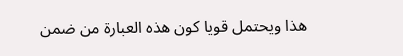هذا ويحتمل قويا كون هذه العبارة من ضمن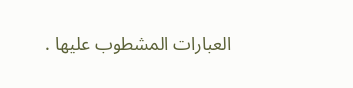العبارات المشطوب عليها .